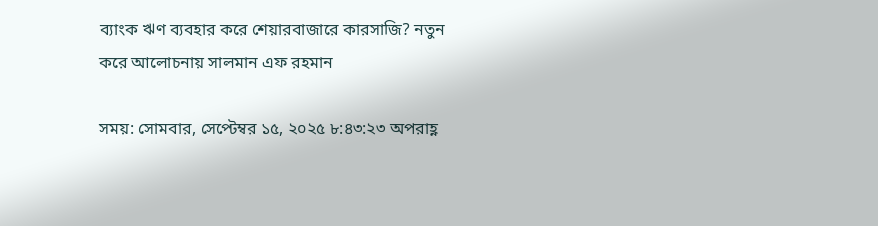ব্যাংক ঋণ ব্যবহার করে শেয়ারবাজারে কারসাজি? নতুন করে আলোচনায় সালমান এফ রহমান

সময়: সোমবার, সেপ্টেম্বর ১৫, ২০২৫ ৮:৪৩:২৩ অপরাহ্ণ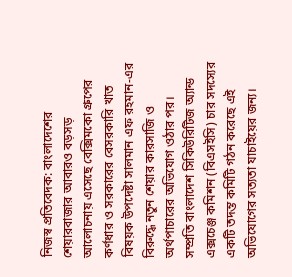নিজস্ব প্রতিবেদক: বাংলাদেশের শেয়ারবাজার আবারও বড়সড় আলোচনায় এসেছে বেক্সিমকো গ্রুপের কর্ণধার ও সরকারের বেসরকারি খাত বিষয়ক উপদেষ্টা সালমান এফ রহমান-এর বিরুদ্ধে নতুন শেয়ার কারসাজি ও অর্থপাচারের অভিযোগ ওঠার পর। সম্প্রতি বাংলাদেশ সিকিউরিটিজ অ্যান্ড এক্সচেঞ্জ কমিশন (বিএসইসি) চার সদস্যের একটি তদন্ত কমিটি গঠন করেছে এই অভিযোগের সত্যতা যাচাইয়ের জন্য।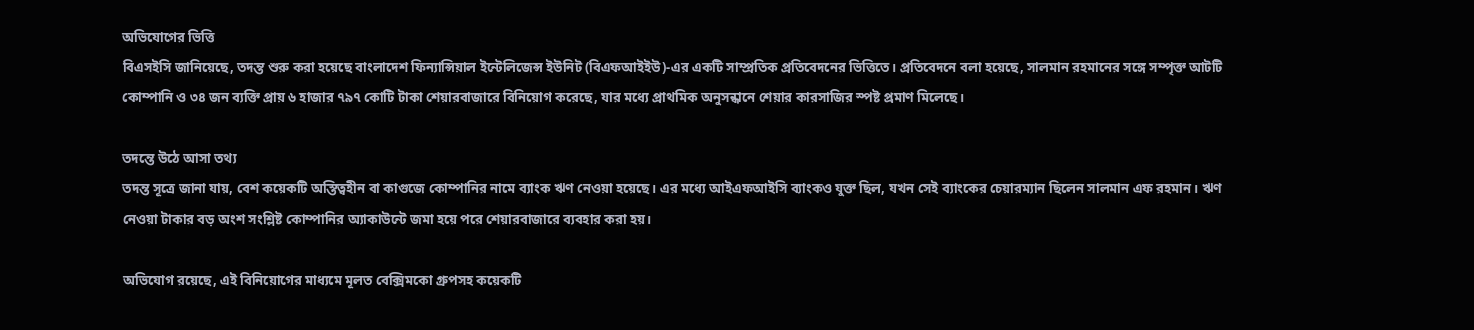অভিযোগের ভিত্তি
বিএসইসি জানিয়েছে, তদন্ত শুরু করা হয়েছে বাংলাদেশ ফিন্যান্সিয়াল ইন্টেলিজেন্স ইউনিট (বিএফআইইউ)-এর একটি সাম্প্রতিক প্রতিবেদনের ভিত্তিতে। প্রতিবেদনে বলা হয়েছে, সালমান রহমানের সঙ্গে সম্পৃক্ত আটটি কোম্পানি ও ৩৪ জন ব্যক্তি প্রায় ৬ হাজার ৭৯৭ কোটি টাকা শেয়ারবাজারে বিনিয়োগ করেছে, যার মধ্যে প্রাথমিক অনুসন্ধানে শেয়ার কারসাজির স্পষ্ট প্রমাণ মিলেছে।

তদন্তে উঠে আসা তথ্য
তদন্ত সূত্রে জানা যায়, বেশ কয়েকটি অস্তিত্বহীন বা কাগুজে কোম্পানির নামে ব্যাংক ঋণ নেওয়া হয়েছে। এর মধ্যে আইএফআইসি ব্যাংকও যুক্ত ছিল, যখন সেই ব্যাংকের চেয়ারম্যান ছিলেন সালমান এফ রহমান। ঋণ নেওয়া টাকার বড় অংশ সংশ্লিষ্ট কোম্পানির অ্যাকাউন্টে জমা হয়ে পরে শেয়ারবাজারে ব্যবহার করা হয়।

অভিযোগ রয়েছে, এই বিনিয়োগের মাধ্যমে মূলত বেক্সিমকো গ্রুপসহ কয়েকটি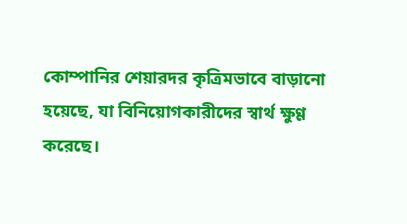কোম্পানির শেয়ারদর কৃত্রিমভাবে বাড়ানো হয়েছে, যা বিনিয়োগকারীদের স্বার্থ ক্ষুণ্ণ করেছে।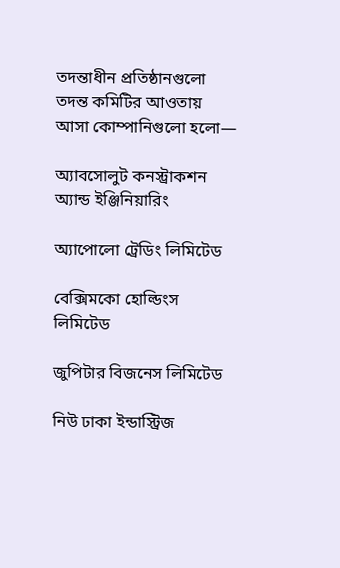তদন্তাধীন প্রতিষ্ঠানগুলো
তদন্ত কমিটির আওতায় আসা কোম্পানিগুলো হলো—

অ্যাবসোলুট কনস্ট্রাকশন অ্যান্ড ইঞ্জিনিয়ারিং

অ্যাপোলো ট্রেডিং লিমিটেড

বেক্সিমকো হোল্ডিংস লিমিটেড

জুপিটার বিজনেস লিমিটেড

নিউ ঢাকা ইন্ডাস্ট্রিজ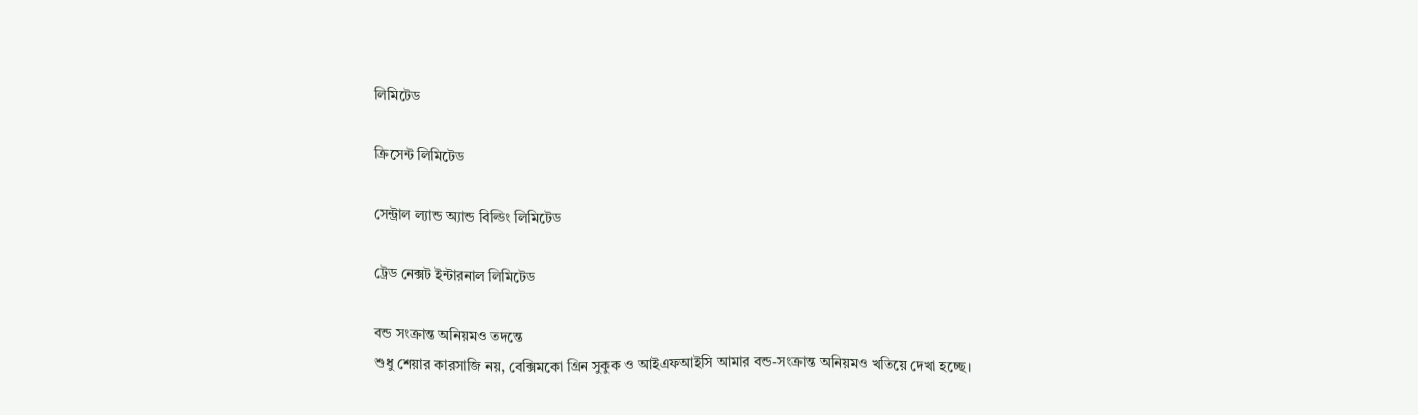লিমিটেড

ক্রিসেন্ট লিমিটেড

সেন্ট্রাল ল্যান্ড অ্যান্ড বিল্ডিং লিমিটেড

ট্রেড নেক্সট ইন্টারনাল লিমিটেড

বন্ড সংক্রান্ত অনিয়মও তদন্তে
শুধু শেয়ার কারসাজি নয়, বেক্সিমকো গ্রিন সুকুক ও আইএফআইসি আমার বন্ড-সংক্রান্ত অনিয়মও খতিয়ে দেখা হচ্ছে।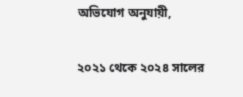অভিযোগ অনুযায়ী,

২০২১ থেকে ২০২৪ সালের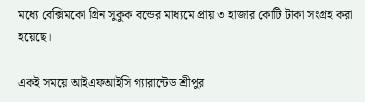মধ্যে বেক্সিমকো গ্রিন সুকুক বন্ডের মাধ্যমে প্রায় ৩ হাজার কোটি টাকা সংগ্রহ করা হয়েছে।

একই সময়ে আইএফআইসি গ্যারান্টেড শ্রীপুর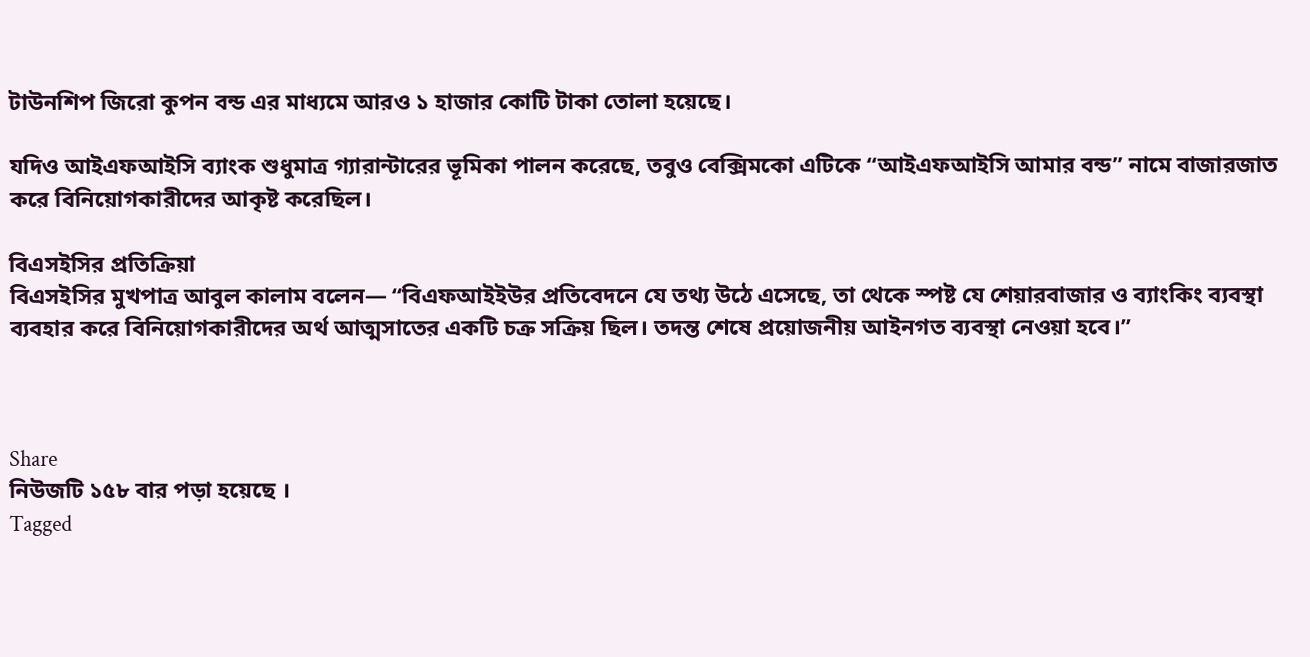টাউনশিপ জিরো কুপন বন্ড এর মাধ্যমে আরও ১ হাজার কোটি টাকা তোলা হয়েছে।

যদিও আইএফআইসি ব্যাংক শুধুমাত্র গ্যারান্টারের ভূমিকা পালন করেছে, তবুও বেক্সিমকো এটিকে “আইএফআইসি আমার বন্ড” নামে বাজারজাত করে বিনিয়োগকারীদের আকৃষ্ট করেছিল।

বিএসইসির প্রতিক্রিয়া
বিএসইসির মুখপাত্র আবুল কালাম বলেন— “বিএফআইইউর প্রতিবেদনে যে তথ্য উঠে এসেছে, তা থেকে স্পষ্ট যে শেয়ারবাজার ও ব্যাংকিং ব্যবস্থা ব্যবহার করে বিনিয়োগকারীদের অর্থ আত্মসাতের একটি চক্র সক্রিয় ছিল। তদন্ত শেষে প্রয়োজনীয় আইনগত ব্যবস্থা নেওয়া হবে।”



Share
নিউজটি ১৫৮ বার পড়া হয়েছে ।
Tagged